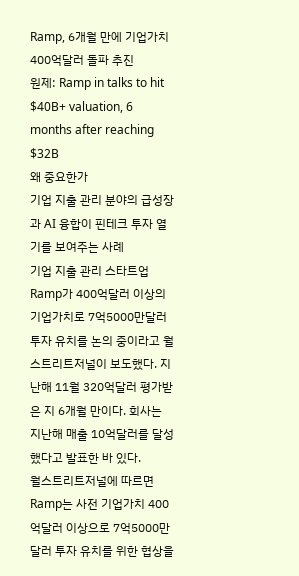Ramp, 6개월 만에 기업가치 400억달러 돌파 추진
원제: Ramp in talks to hit $40B+ valuation, 6 months after reaching $32B
왜 중요한가
기업 지출 관리 분야의 급성장과 AI 융합이 핀테크 투자 열기를 보여주는 사례
기업 지출 관리 스타트업 Ramp가 400억달러 이상의 기업가치로 7억5000만달러 투자 유치를 논의 중이라고 월스트리트저널이 보도했다. 지난해 11월 320억달러 평가받은 지 6개월 만이다. 회사는 지난해 매출 10억달러를 달성했다고 발표한 바 있다.
월스트리트저널에 따르면 Ramp는 사전 기업가치 400억달러 이상으로 7억5000만달러 투자 유치를 위한 협상을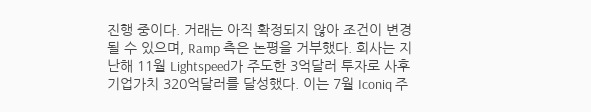진행 중이다. 거래는 아직 확정되지 않아 조건이 변경될 수 있으며, Ramp 측은 논평을 거부했다. 회사는 지난해 11월 Lightspeed가 주도한 3억달러 투자로 사후 기업가치 320억달러를 달성했다. 이는 7월 Iconiq 주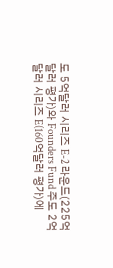도 5억달러 시리즈 E-2 라운드(225억달러 평가)와 Founders Fund 주도 2억달러 시리즈 E(160억달러 평가)에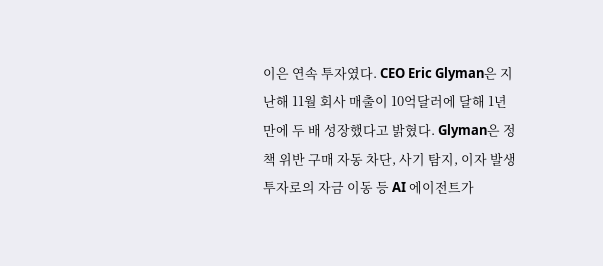이은 연속 투자였다. CEO Eric Glyman은 지난해 11월 회사 매출이 10억달러에 달해 1년 만에 두 배 성장했다고 밝혔다. Glyman은 정책 위반 구매 자동 차단, 사기 탐지, 이자 발생 투자로의 자금 이동 등 AI 에이전트가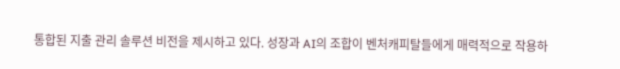통합된 지출 관리 솔루션 비전을 제시하고 있다. 성장과 AI의 조합이 벤처캐피탈들에게 매력적으로 작용하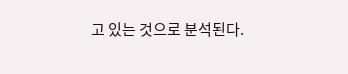고 있는 것으로 분석된다.